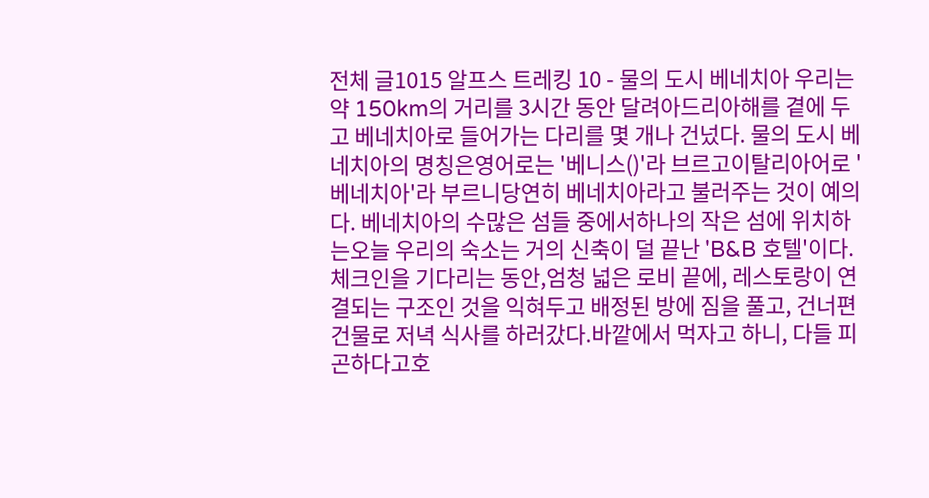전체 글1015 알프스 트레킹 10 - 물의 도시 베네치아 우리는 약 150km의 거리를 3시간 동안 달려아드리아해를 곁에 두고 베네치아로 들어가는 다리를 몇 개나 건넜다. 물의 도시 베네치아의 명칭은영어로는 '베니스()'라 브르고이탈리아어로 '베네치아'라 부르니당연히 베네치아라고 불러주는 것이 예의다. 베네치아의 수많은 섬들 중에서하나의 작은 섬에 위치하는오늘 우리의 숙소는 거의 신축이 덜 끝난 'B&B 호텔'이다. 체크인을 기다리는 동안,엄청 넓은 로비 끝에, 레스토랑이 연결되는 구조인 것을 익혀두고 배정된 방에 짐을 풀고, 건너편 건물로 저녁 식사를 하러갔다.바깥에서 먹자고 하니, 다들 피곤하다고호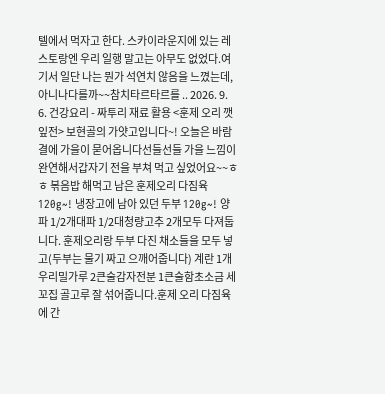텔에서 먹자고 한다. 스카이라운지에 있는 레스토랑엔 우리 일행 말고는 아무도 없었다.여기서 일단 나는 뭔가 석연치 않음을 느꼈는데, 아니나다를까~~참치타르타르를 .. 2026. 9. 6. 건강요리 - 짜투리 재료 활용 <훈제 오리 깻잎전> 보현골의 가얏고입니다~! 오늘은 바람결에 가을이 묻어옵니다선들선들 가을 느낌이 완연해서갑자기 전을 부쳐 먹고 싶었어요~~ㅎㅎ 볶음밥 해먹고 남은 훈제오리 다짐육 120g~! 냉장고에 남아 있던 두부 120g~! 양파 1/2개대파 1/2대청량고추 2개모두 다져둡니다. 훈제오리랑 두부 다진 채소들을 모두 넣고(두부는 물기 짜고 으깨어줍니다) 계란 1개우리밀가루 2큰술감자전분 1큰술함초소금 세꼬집 골고루 잘 섞어줍니다.훈제 오리 다짐육에 간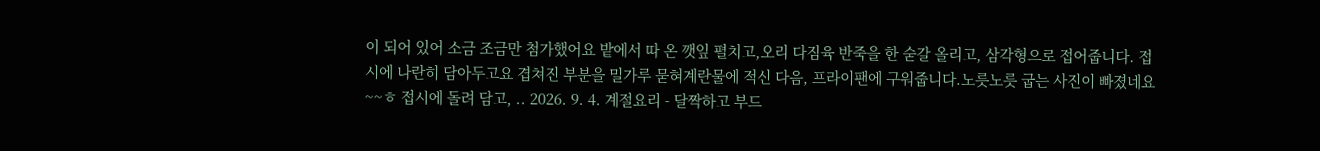이 되어 있어 소금 조금만 첨가했어요 밭에서 따 온 깻잎 펼치고,오리 다짐육 반죽을 한 숟갈 올리고, 삼각형으로 접어줍니다. 접시에 나란히 담아두고요 겹쳐진 부분을 밀가루 묻혀계란물에 적신 다음, 프라이팬에 구워줍니다.노릇노릇 굽는 사진이 빠졌네요~~ㅎ 접시에 돌려 담고, .. 2026. 9. 4. 계절요리 - 달짝하고 부드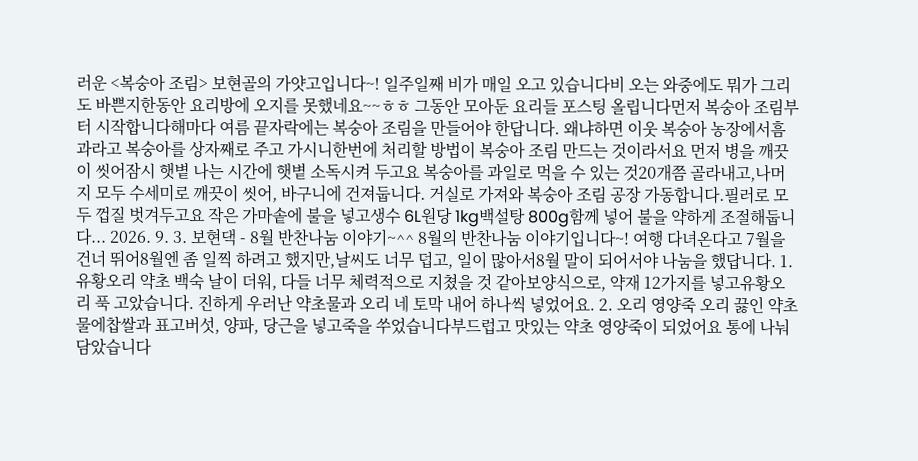러운 <복숭아 조림> 보현골의 가얏고입니다~! 일주일째 비가 매일 오고 있습니다비 오는 와중에도 뭐가 그리도 바쁜지한동안 요리방에 오지를 못했네요~~ㅎㅎ 그동안 모아둔 요리들 포스팅 올립니다먼저 복숭아 조림부터 시작합니다해마다 여름 끝자락에는 복숭아 조림을 만들어야 한답니다. 왜냐하면 이웃 복숭아 농장에서흠과라고 복숭아를 상자째로 주고 가시니한번에 처리할 방법이 복숭아 조림 만드는 것이라서요 먼저 병을 깨끗이 씻어잠시 햇볕 나는 시간에 햇볕 소독시켜 두고요 복숭아를 과일로 먹을 수 있는 것20개쯤 골라내고,나머지 모두 수세미로 깨끗이 씻어, 바구니에 건져둡니다. 거실로 가져와 복숭아 조림 공장 가동합니다.필러로 모두 껍질 벗겨두고요 작은 가마솥에 불을 넣고생수 6L원당 1kg백설탕 800g함께 넣어 불을 약하게 조절해둡니다... 2026. 9. 3. 보현댁 - 8월 반찬나눔 이야기~^^ 8월의 반찬나눔 이야기입니다~! 여행 다녀온다고 7월을 건너 뛰어8월엔 좀 일찍 하려고 했지만,날씨도 너무 덥고, 일이 많아서8월 말이 되어서야 나눔을 했답니다. 1. 유황오리 약초 백숙 날이 더워, 다들 너무 체력적으로 지쳤을 것 같아보양식으로, 약재 12가지를 넣고유황오리 푹 고았습니다. 진하게 우러난 약초물과 오리 네 토막 내어 하나씩 넣었어요. 2. 오리 영양죽 오리 끓인 약초물에찹쌀과 표고버섯, 양파, 당근을 넣고죽을 쑤었습니다부드럽고 맛있는 약초 영양죽이 되었어요 통에 나눠 담았습니다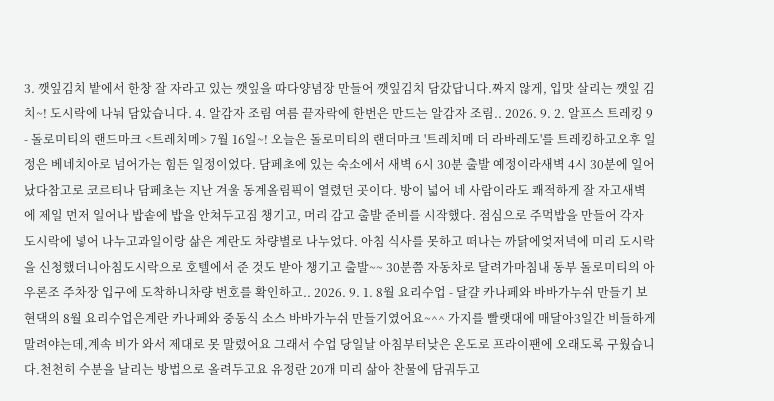3. 깻잎김치 밭에서 한창 잘 자라고 있는 깻잎을 따다양념장 만들어 깻잎김치 담갔답니다.짜지 않게, 입맛 살리는 깻잎 김치~! 도시락에 나눠 담았습니다. 4. 알감자 조림 여름 끝자락에 한번은 만드는 알감자 조림.. 2026. 9. 2. 알프스 트레킹 9 - 돌로미티의 랜드마크 <트레치메> 7월 16일~! 오늘은 돌로미티의 랜더마크 '트레치메 더 라바레도'를 트레킹하고오후 일정은 베네치아로 넘어가는 힘든 일정이었다. 담페초에 있는 숙소에서 새벽 6시 30분 출발 예정이라새벽 4시 30분에 일어났다참고로 코르티나 담페초는 지난 겨울 동계올림픽이 열렸던 곳이다. 방이 넓어 네 사람이라도 쾌적하게 잘 자고새벽에 제일 먼저 일어나 밥솥에 밥을 안쳐두고짐 챙기고, 머리 감고 출발 준비를 시작했다. 점심으로 주먹밥을 만들어 각자 도시락에 넣어 나누고과일이랑 삶은 계란도 차량별로 나누었다. 아침 식사를 못하고 떠나는 까닭에엊저녁에 미리 도시락을 신청했더니아침도시락으로 호텔에서 준 것도 받아 챙기고 출발~~ 30분쯤 자동차로 달려가마침내 동부 돌로미티의 아우론조 주차장 입구에 도착하니차량 번호를 확인하고.. 2026. 9. 1. 8월 요리수업 - 달걀 카나페와 바바가누쉬 만들기 보현댁의 8월 요리수업은계란 카나페와 중동식 소스 바바가누쉬 만들기였어요~^^ 가지를 빨랫대에 매달아3일간 비들하게 말려야는데,계속 비가 와서 제대로 못 말렸어요 그래서 수업 당일날 아침부터낮은 온도로 프라이팬에 오래도록 구웠습니다.천천히 수분을 날리는 방법으로 올려두고요 유정란 20개 미리 삶아 찬물에 담궈두고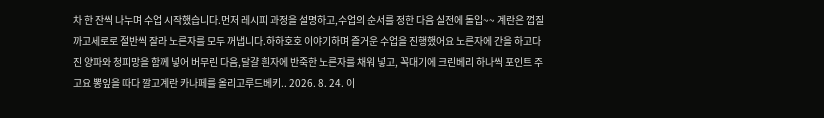차 한 잔씩 나누며 수업 시작했습니다.먼저 레시피 과정을 설명하고,수업의 순서를 정한 다음 실전에 돌입~~ 계란은 껍질 까고세로로 절반씩 잘라 노른자를 모두 꺼냅니다.하하호호 이야기하며 즐거운 수업을 진행했어요 노른자에 간을 하고다진 양파와 청피망을 함께 넣어 버무린 다음,달걀 흰자에 반죽한 노른자를 채워 넣고, 꼭대기에 크린베리 하나씩 포인트 주고요 뽕잎을 따다 깔고계란 카나페를 올리고루드베키.. 2026. 8. 24. 이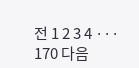전 1 2 3 4 ··· 170 다음